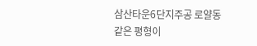삼산타운6단지주공 로얄동
같은 평형이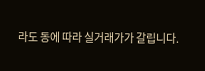라도 동에 따라 실거래가가 갈립니다.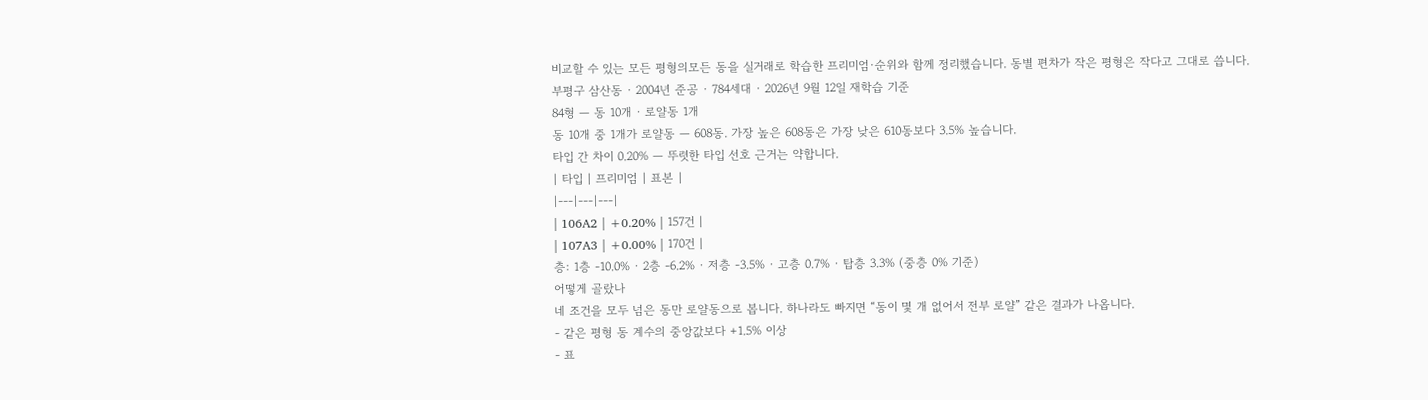비교할 수 있는 모든 평형의모든 동을 실거래로 학습한 프리미엄·순위와 함께 정리했습니다. 동별 편차가 작은 평형은 작다고 그대로 씁니다.
부평구 삼산동 · 2004년 준공 · 784세대 · 2026년 9월 12일 재학습 기준
84형 — 동 10개 · 로얄동 1개
동 10개 중 1개가 로얄동 — 608동. 가장 높은 608동은 가장 낮은 610동보다 3.5% 높습니다.
타입 간 차이 0.20% — 뚜렷한 타입 선호 근거는 약합니다.
| 타입 | 프리미엄 | 표본 |
|---|---|---|
| 106A2 | +0.20% | 157건 |
| 107A3 | +0.00% | 170건 |
층: 1층 -10.0% · 2층 -6.2% · 저층 -3.5% · 고층 0.7% · 탑층 3.3% (중층 0% 기준)
어떻게 골랐나
네 조건을 모두 넘은 동만 로얄동으로 봅니다. 하나라도 빠지면 “동이 몇 개 없어서 전부 로얄” 같은 결과가 나옵니다.
- 같은 평형 동 계수의 중앙값보다 +1.5% 이상
- 표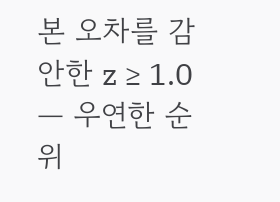본 오차를 감안한 z ≥ 1.0 — 우연한 순위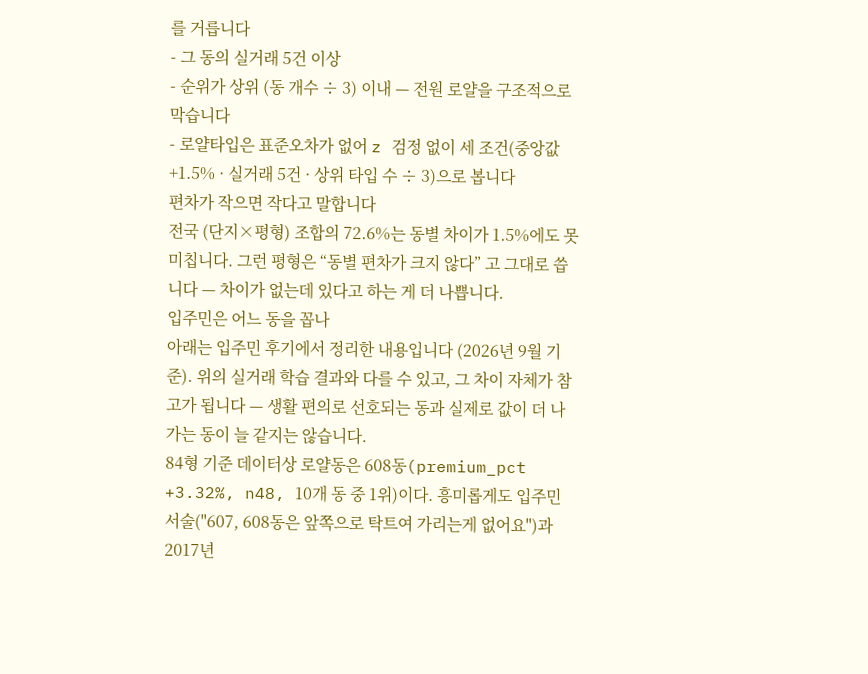를 거릅니다
- 그 동의 실거래 5건 이상
- 순위가 상위 (동 개수 ÷ 3) 이내 — 전원 로얄을 구조적으로 막습니다
- 로얄타입은 표준오차가 없어 z 검정 없이 세 조건(중앙값 +1.5% · 실거래 5건 · 상위 타입 수 ÷ 3)으로 봅니다
편차가 작으면 작다고 말합니다
전국 (단지×평형) 조합의 72.6%는 동별 차이가 1.5%에도 못 미칩니다. 그런 평형은 “동별 편차가 크지 않다” 고 그대로 씁니다 — 차이가 없는데 있다고 하는 게 더 나쁩니다.
입주민은 어느 동을 꼽나
아래는 입주민 후기에서 정리한 내용입니다 (2026년 9월 기준). 위의 실거래 학습 결과와 다를 수 있고, 그 차이 자체가 참고가 됩니다 — 생활 편의로 선호되는 동과 실제로 값이 더 나가는 동이 늘 같지는 않습니다.
84형 기준 데이터상 로얄동은 608동(premium_pct +3.32%, n48, 10개 동 중 1위)이다. 흥미롭게도 입주민 서술("607, 608동은 앞쪽으로 탁트여 가리는게 없어요")과 2017년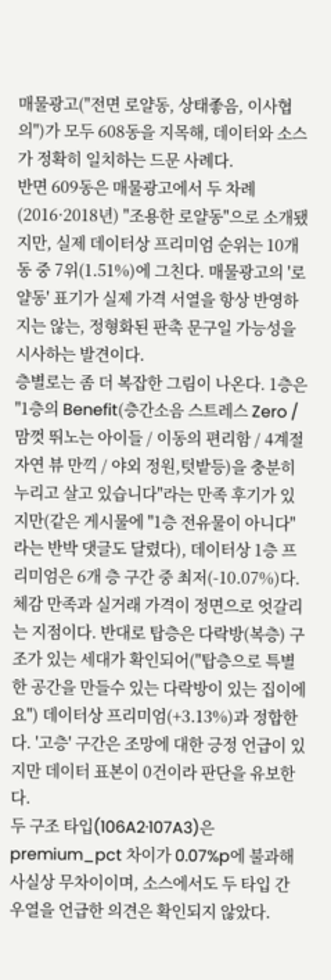매물광고("전면 로얄동, 상태좋음, 이사협의")가 모두 608동을 지목해, 데이터와 소스가 정확히 일치하는 드문 사례다.
반면 609동은 매물광고에서 두 차례(2016·2018년) "조용한 로얄동"으로 소개됐지만, 실제 데이터상 프리미엄 순위는 10개 동 중 7위(1.51%)에 그친다. 매물광고의 '로얄동' 표기가 실제 가격 서열을 항상 반영하지는 않는, 정형화된 판촉 문구일 가능성을 시사하는 발견이다.
층별로는 좀 더 복잡한 그림이 나온다. 1층은 "1층의 Benefit(층간소음 스트레스 Zero / 맘껏 뛰노는 아이들 / 이동의 편리함 / 4계절 자연 뷰 만끽 / 야외 정원,텃밭등)을 충분히 누리고 살고 있습니다"라는 만족 후기가 있지만(같은 게시물에 "1층 전유물이 아니다"라는 반박 댓글도 달렸다), 데이터상 1층 프리미엄은 6개 층 구간 중 최저(-10.07%)다. 체감 만족과 실거래 가격이 정면으로 엇갈리는 지점이다. 반대로 탑층은 다락방(복층) 구조가 있는 세대가 확인되어("탑층으로 특별한 공간을 만들수 있는 다락방이 있는 집이에요") 데이터상 프리미엄(+3.13%)과 정합한다. '고층' 구간은 조망에 대한 긍정 언급이 있지만 데이터 표본이 0건이라 판단을 유보한다.
두 구조 타입(106A2·107A3)은 premium_pct 차이가 0.07%p에 불과해 사실상 무차이이며, 소스에서도 두 타입 간 우열을 언급한 의견은 확인되지 않았다.